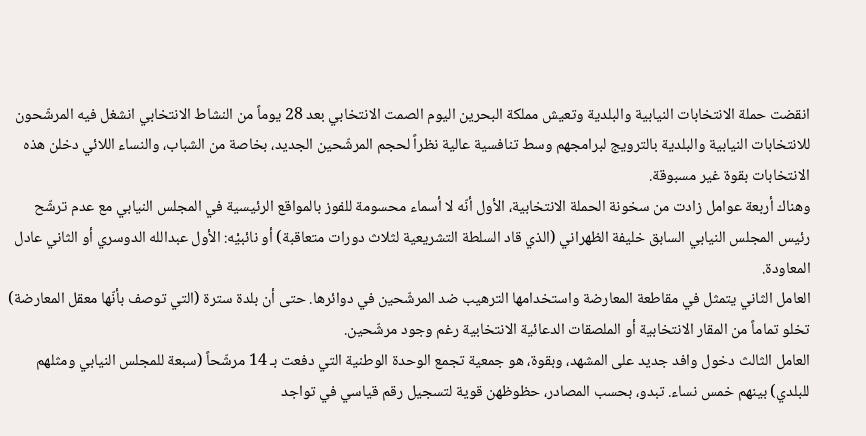انقضت حملة الانتخابات النيابية والبلدية وتعيش مملكة البحرين اليوم الصمت الانتخابي بعد 28 يوماً من النشاط الانتخابي انشغل فيه المرشّحون للانتخابات النيابية والبلدية بالترويج لبرامجهم وسط تنافسية عالية نظراً لحجم المرشّحين الجديد، بخاصة من الشباب، والنساء اللائي دخلن هذه الانتخابات بقوة غير مسبوقة.
وهناك أربعة عوامل زادت من سخونة الحملة الانتخابية، الأول أنّه لا أسماء محسومة للفوز بالمواقع الرئيسية في المجلس النيابي مع عدم ترشّح رئيس المجلس النيابي السابق خليفة الظهراني (الذي قاد السلطة التشريعية لثلاث دورات متعاقبة) أو نائبيْه: الأول عبدالله الدوسري أو الثاني عادل المعاودة.
العامل الثاني يتمثل في مقاطعة المعارضة واستخدامها الترهيب ضد المرشّحين في دوائرها. حتى أن بلدة سترة (التي توصف بأنّها معقل المعارضة) تخلو تماماً من المقار الانتخابية أو الملصقات الدعائية الانتخابية رغم وجود مرشّحين.
العامل الثالث دخول وافد جديد على المشهد، وبقوة، هو جمعية تجمع الوحدة الوطنية التي دفعت بـ 14 مرشّحاً (سبعة للمجلس النيابي ومثلهم للبلدي) بينهم خمس نساء. تبدو، بحسب المصادر، حظوظهن قوية لتسجيل رقم قياسي في تواجد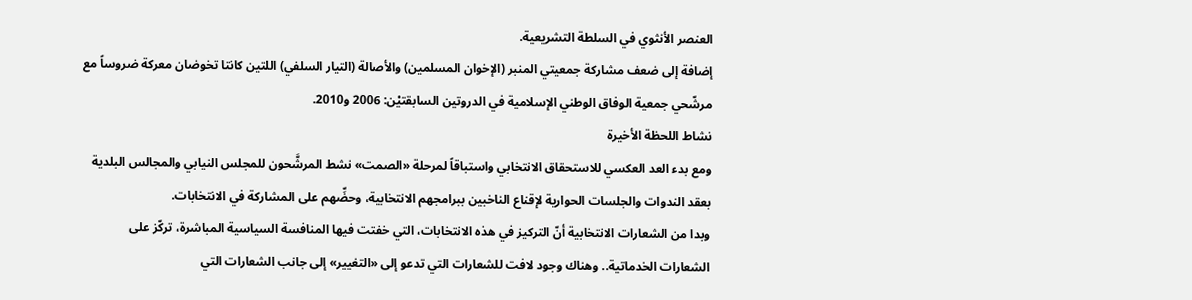العنصر الأنثوي في السلطة التشريعية.
إضافة إلى ضعف مشاركة جمعيتي المنبر (الإخوان المسلمين) والأصالة (التيار السلفي) اللتين كانتا تخوضان معركة ضروساً مع مرشّحي جمعية الوفاق الوطني الإسلامية في الدروتين السابقتيْن: 2006 و2010.
نشاط اللحظة الأخيرة
ومع بدء العد العكسي للاستحقاق الانتخابي واستباقاً لمرحلة «الصمت» نشط المرشَّحون للمجلس النيابي والمجالس البلدية بعقد الندوات والجلسات الحوارية لإقناع الناخبين ببرامجهم الانتخابية، وحضِّهم على المشاركة في الانتخابات.
وبدا من الشعارات الانتخابية أنّ التركيز في هذه الانتخابات، التي خفتت فيها المنافسة السياسية المباشرة، تركّز على الشعارات الخدماتية.. وهناك وجود لافت للشعارات التي تدعو إلى «التغيير» إلى جانب الشعارات التي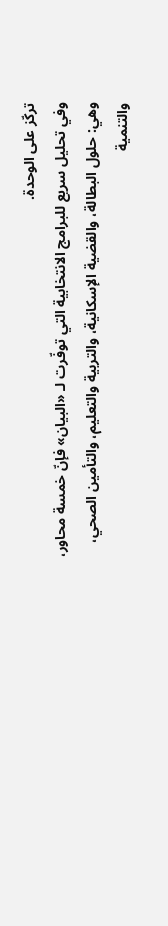تركّز على الوحدة.
وفي تحليل سريع للبرامج الانتخابية التي توفّرت لـ «البيان» فإنّ خمسة محاور، وهي: حلول البطالة، والقضية الإسكانية، والتربية والتعليم، والتأمين الصحي، والتنمية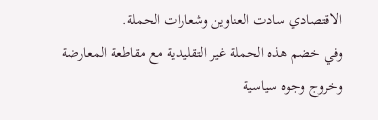الاقتصادي سادت العناوين وشعارات الحملة.
وفي خضم هذه الحملة غير التقليدية مع مقاطعة المعارضة وخروج وجوه سياسية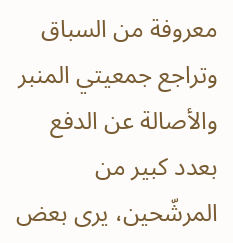معروفة من السباق وتراجع جمعيتي المنبر والأصالة عن الدفع بعدد كبير من المرشّحين، يرى بعض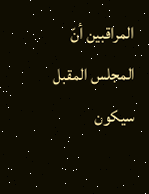المراقبين أنّ المجلس المقبل سيكون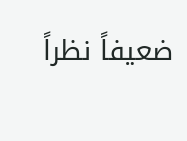ضعيفاً نظراً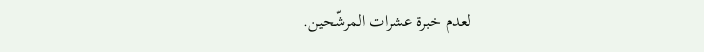لعدم خبرة عشرات المرشّحين.